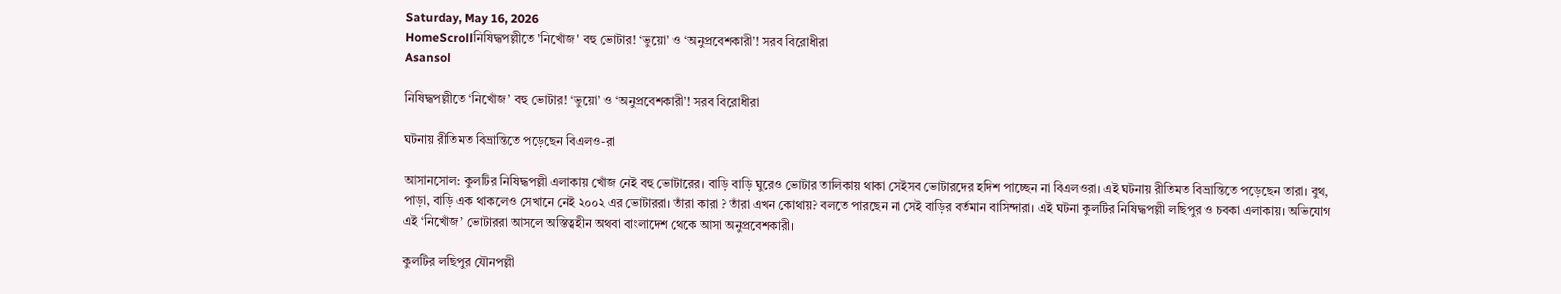Saturday, May 16, 2026
HomeScrollনিষিদ্ধপল্লীতে 'নিখোঁজ' বহু ভোটার! ‘ভুয়ো’ ও ‘অনুপ্রবেশকারী’! সরব বিরোধীরা
Asansol

নিষিদ্ধপল্লীতে ‘নিখোঁজ’ বহু ভোটার! ‘ভুয়ো’ ও ‘অনুপ্রবেশকারী’! সরব বিরোধীরা

ঘটনায় রীতিমত বিভ্রান্তিতে পড়েছেন বিএলও-রা

আসানসোল: কুলটির নিষিদ্ধপল্লী এলাকায় খোঁজ নেই বহু ভোটারের। বাড়ি বাড়ি ঘুরেও ভোটার তালিকায় থাকা সেইসব ভোটারদের হদিশ পাচ্ছেন না বিএলওরা। এই ঘটনায় রীতিমত বিভ্রান্তিতে পড়েছেন তারা। বুথ, পাড়া, বাড়ি এক থাকলেও সেখানে নেই ২০০২ এর ভোটাররা। তাঁরা কারা ? তাঁরা এখন কোথায়? বলতে পারছেন না সেই বাড়ির বর্তমান বাসিন্দারা। এই ঘটনা কুলটির নিষিদ্ধপল্লী লছিপুর ও চবকা এলাকায়। অভিযোগ এই ‘নিখোঁজ’ ভোটাররা আসলে অস্তিত্বহীন অথবা বাংলাদেশ থেকে আসা অনুপ্রবেশকারী।

কুলটির লছিপুর যৌনপল্লী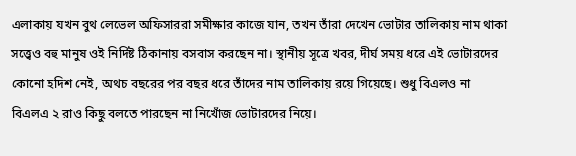এলাকায় যখন বুথ লেভেল অফিসাররা সমীক্ষার কাজে যান, তখন তাঁরা দেখেন ভোটার তালিকায় নাম থাকা সত্ত্বেও বহু মানুষ ওই নির্দিষ্ট ঠিকানায় বসবাস করছেন না। স্থানীয় সূত্রে খবর, দীর্ঘ সময় ধরে এই ভোটারদের কোনো হদিশ নেই, অথচ বছরের পর বছর ধরে তাঁদের নাম তালিকায় রয়ে গিয়েছে। শুধু বিএলও না বিএলএ ২ রাও কিছু বলতে পারছেন না নিখোঁজ ভোটারদের নিয়ে।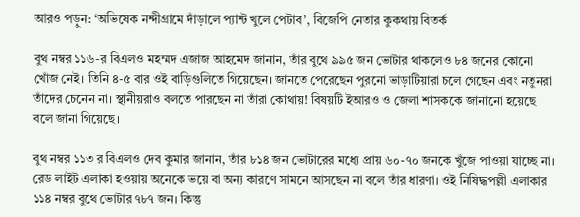আরও পড়ুন: ‘অভিষেক নন্দীগ্রামে দাঁড়ালে প্যান্ট খুলে পেটাব’, বিজেপি নেতার কুকথায় বিতর্ক

বুথ নম্বর ১১৬-র বিএলও মহম্মদ এজাজ আহমেদ জানান, তাঁর বুথে ৯৯৫ জন ভোটার থাকলেও ৮৪ জনের কোনো খোঁজ নেই। তিনি ৪-৫ বার ওই বাড়িগুলিতে গিয়েছেন। জানতে পেরেছেন পুরনো ভাড়াটিয়ারা চলে গেছেন এবং নতুনরা তাঁদের চেনেন না। স্থানীয়রাও বলতে পারছেন না তাঁরা কোথায়! বিষয়টি ইআরও ও জেলা শাসককে জানানো হয়েছে বলে জানা গিয়েছে।

বুথ নম্বর ১১৩ র বিএলও দেব কুমার জানান, তাঁর ৮১৪ জন ভোটারের মধ্যে প্রায় ৬০-৭০ জনকে খুঁজে পাওয়া যাচ্ছে না। রেড লাইট এলাকা হওয়ায় অনেকে ভয়ে বা অন্য কারণে সামনে আসছেন না বলে তাঁর ধারণা। ওই নিষিদ্ধপল্লী এলাকার ১১৪ নম্বর বুথে ভোটার ৭৮৭ জন। কিন্তু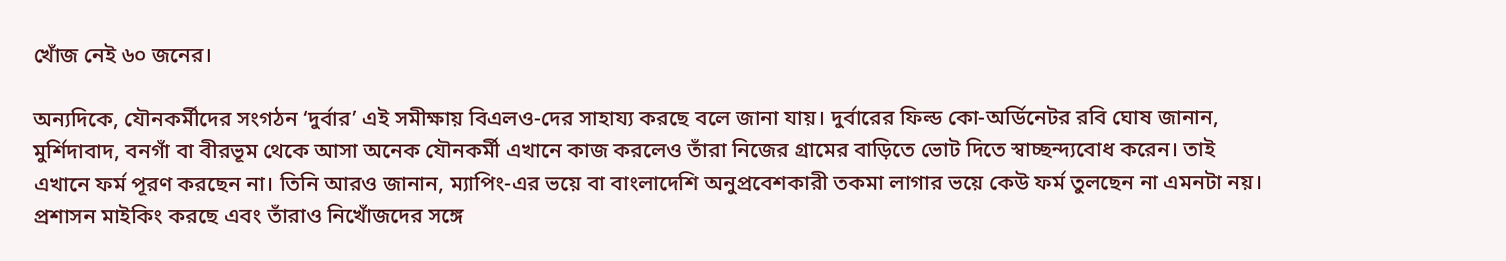খোঁজ নেই ৬০ জনের।

অন্যদিকে, যৌনকর্মীদের সংগঠন ‘দুর্বার’ এই সমীক্ষায় বিএলও-দের সাহায্য করছে বলে জানা যায়। দুর্বারের ফিল্ড কো-অর্ডিনেটর রবি ঘোষ জানান, মুর্শিদাবাদ, বনগাঁ বা বীরভূম থেকে আসা অনেক যৌনকর্মী এখানে কাজ করলেও তাঁরা নিজের গ্রামের বাড়িতে ভোট দিতে স্বাচ্ছন্দ্যবোধ করেন। তাই এখানে ফর্ম পূরণ করছেন না। তিনি আরও জানান, ম্যাপিং-এর ভয়ে বা বাংলাদেশি অনুপ্রবেশকারী তকমা লাগার ভয়ে কেউ ফর্ম তুলছেন না এমনটা নয়। প্রশাসন মাইকিং করছে এবং তাঁরাও নিখোঁজদের সঙ্গে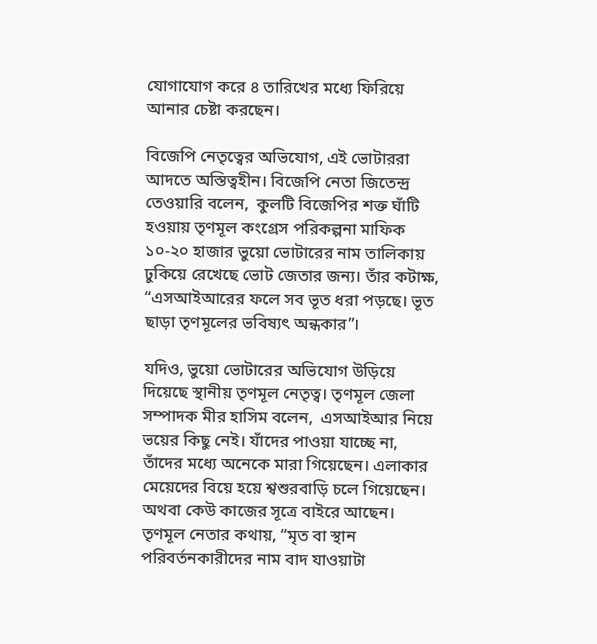যোগাযোগ করে ৪ তারিখের মধ্যে ফিরিয়ে আনার চেষ্টা করছেন।

বিজেপি নেতৃত্বের অভিযোগ, এই ভোটাররা আদতে অস্তিত্বহীন। বিজেপি নেতা জিতেন্দ্র তেওয়ারি বলেন,  কুলটি বিজেপির শক্ত ঘাঁটি হওয়ায় তৃণমূল কংগ্রেস পরিকল্পনা মাফিক ১০-২০ হাজার ভুয়ো ভোটারের নাম তালিকায় ঢুকিয়ে রেখেছে ভোট জেতার জন্য। তাঁর কটাক্ষ, “এসআইআরের ফলে সব ভূত ধরা পড়ছে। ভূত ছাড়া তৃণমূলের ভবিষ্যৎ অন্ধকার”।

যদিও, ভুয়ো ভোটারের অভিযোগ উড়িয়ে দিয়েছে স্থানীয় তৃণমূল নেতৃত্ব। তৃণমূল জেলা সম্পাদক মীর হাসিম বলেন,  এসআইআর নিয়ে ভয়ের কিছু নেই। যাঁদের পাওয়া যাচ্ছে না, তাঁদের মধ্যে অনেকে মারা গিয়েছেন। এলাকার মেয়েদের বিয়ে হয়ে শ্বশুরবাড়ি চলে গিয়েছেন। অথবা কেউ কাজের সূত্রে বাইরে আছেন। তৃণমূল নেতার কথায়, “মৃত বা স্থান পরিবর্তনকারীদের নাম বাদ যাওয়াটা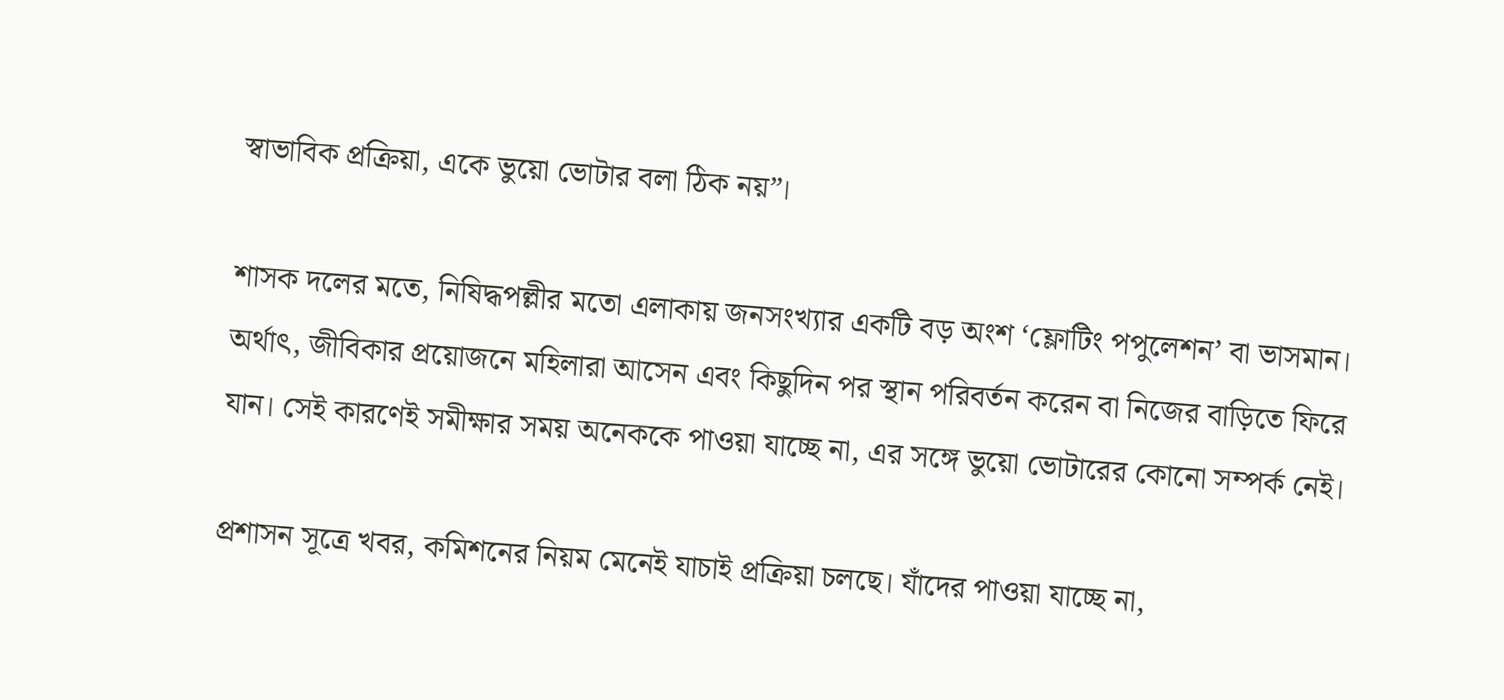স্বাভাবিক প্রক্রিয়া, একে ভুয়ো ভোটার বলা ঠিক নয়”।

শাসক দলের মতে, নিষিদ্ধপল্লীর মতো এলাকায় জনসংখ্যার একটি বড় অংশ ‘ফ্লোটিং পপুলেশন’ বা ভাসমান। অর্থাৎ, জীবিকার প্রয়োজনে মহিলারা আসেন এবং কিছুদিন পর স্থান পরিবর্তন করেন বা নিজের বাড়িতে ফিরে যান। সেই কারণেই সমীক্ষার সময় অনেককে পাওয়া যাচ্ছে না, এর সঙ্গে ভুয়ো ভোটারের কোনো সম্পর্ক নেই।

প্রশাসন সূত্রে খবর, কমিশনের নিয়ম মেনেই যাচাই প্রক্রিয়া চলছে। যাঁদের পাওয়া যাচ্ছে না,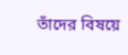তাঁদের বিষয়ে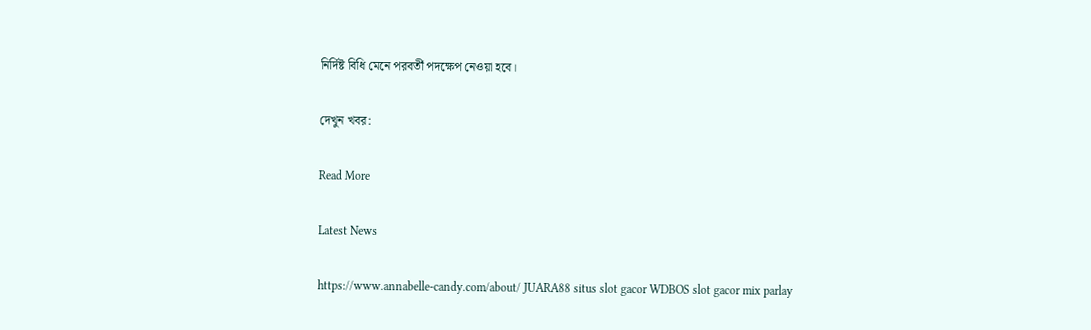নির্দিষ্ট বিধি মেনে পরবর্তী পদক্ষেপ নেওয়া হবে।

দেখুন খবর:

Read More

Latest News

https://www.annabelle-candy.com/about/ JUARA88 situs slot gacor WDBOS slot gacor mix parlay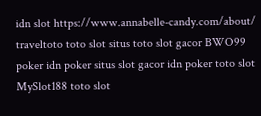idn slot https://www.annabelle-candy.com/about/ traveltoto toto slot situs toto slot gacor BWO99 poker idn poker situs slot gacor idn poker toto slot MySlot188 toto slot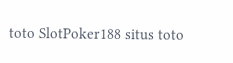toto SlotPoker188 situs toto